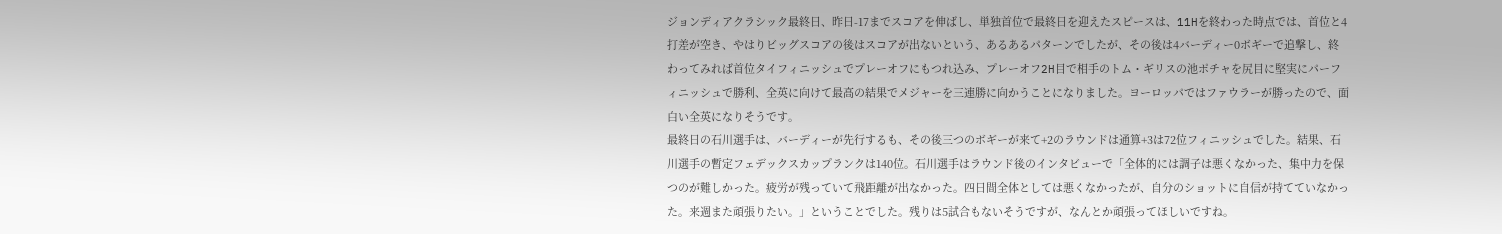ジョンディアクラシック最終日、昨日-17までスコアを伸ばし、単独首位で最終日を迎えたスピースは、11Hを終わった時点では、首位と4打差が空き、やはりビッグスコアの後はスコアが出ないという、あるあるパターンでしたが、その後は4バーディー0ボギーで追撃し、終わってみれば首位タイフィニッシュでプレーオフにもつれ込み、プレーオフ2H目で相手のトム・ギリスの池ポチャを尻目に堅実にパーフィニッシュで勝利、全英に向けて最高の結果でメジャーを三連勝に向かうことになりました。ヨーロッパではファウラーが勝ったので、面白い全英になりそうです。
最終日の石川選手は、バーディーが先行するも、その後三つのボギーが来て+2のラウンドは通算+3は72位フィニッシュでした。結果、石川選手の暫定フェデックスカップランクは140位。石川選手はラウンド後のインタビューで「全体的には調子は悪くなかった、集中力を保つのが難しかった。疲労が残っていて飛距離が出なかった。四日間全体としては悪くなかったが、自分のショットに自信が持てていなかった。来週また頑張りたい。」ということでした。残りは5試合もないそうですが、なんとか頑張ってほしいですね。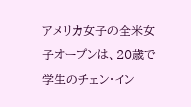アメリカ女子の全米女子オープンは、20歳で学生のチェン・イン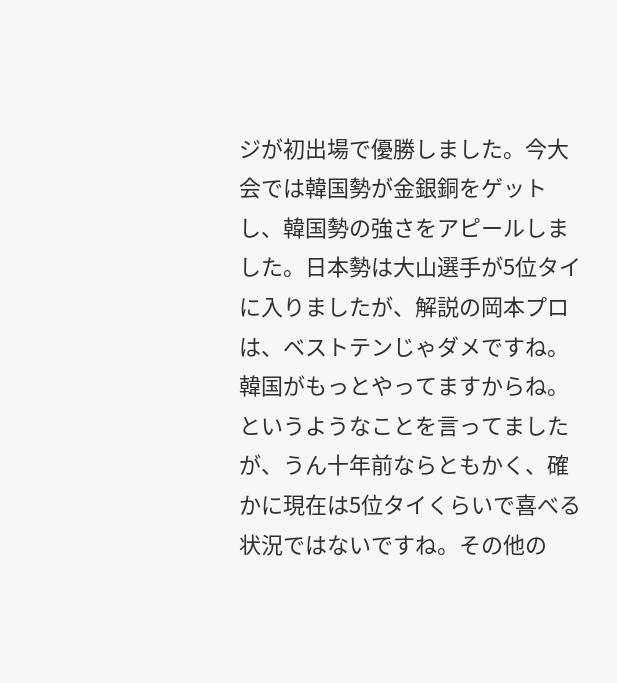ジが初出場で優勝しました。今大会では韓国勢が金銀銅をゲットし、韓国勢の強さをアピールしました。日本勢は大山選手が5位タイに入りましたが、解説の岡本プロは、ベストテンじゃダメですね。韓国がもっとやってますからね。というようなことを言ってましたが、うん十年前ならともかく、確かに現在は5位タイくらいで喜べる状況ではないですね。その他の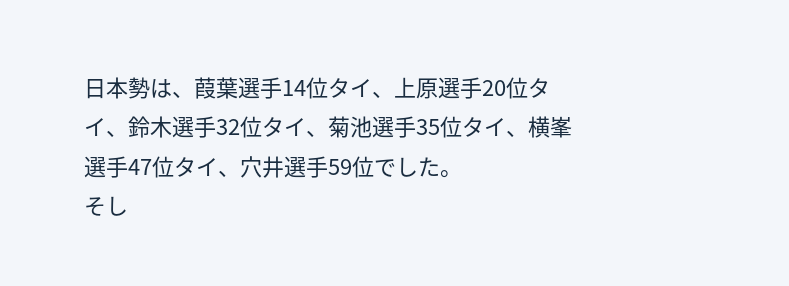日本勢は、葭葉選手14位タイ、上原選手20位タイ、鈴木選手32位タイ、菊池選手35位タイ、横峯選手47位タイ、穴井選手59位でした。
そし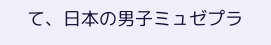て、日本の男子ミュゼプラ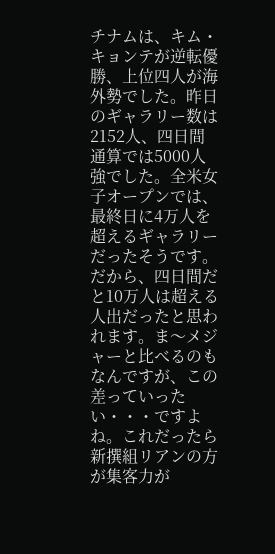チナムは、キム・キョンテが逆転優勝、上位四人が海外勢でした。昨日のギャラリー数は2152人、四日間通算では5000人強でした。全米女子オープンでは、最終日に4万人を超えるギャラリーだったそうです。だから、四日間だと10万人は超える人出だったと思われます。ま〜メジャーと比べるのもなんですが、この差っていったい・・・ですよね。これだったら新撰組リアンの方が集客力が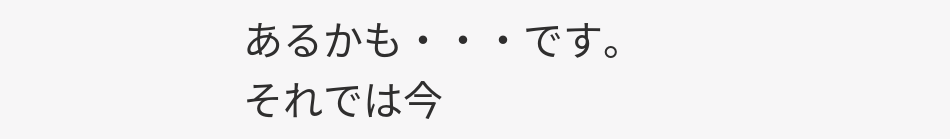あるかも・・・です。
それでは今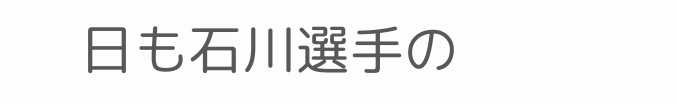日も石川選手の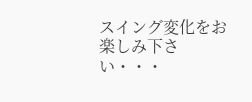スイング変化をお楽しみ下さい・・・